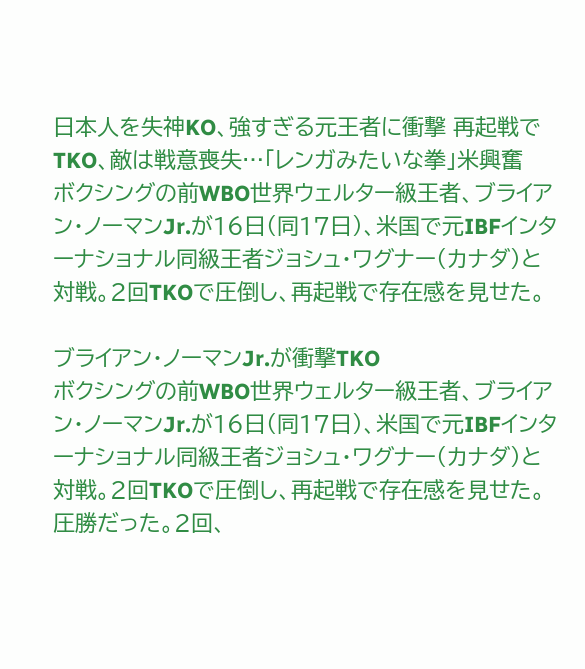日本人を失神KO、強すぎる元王者に衝撃 再起戦でTKO、敵は戦意喪失…「レンガみたいな拳」米興奮
ボクシングの前WBO世界ウェルター級王者、ブライアン・ノーマンJr.が16日(同17日)、米国で元IBFインターナショナル同級王者ジョシュ・ワグナー(カナダ)と対戦。2回TKOで圧倒し、再起戦で存在感を見せた。

ブライアン・ノーマンJr.が衝撃TKO
ボクシングの前WBO世界ウェルター級王者、ブライアン・ノーマンJr.が16日(同17日)、米国で元IBFインターナショナル同級王者ジョシュ・ワグナー(カナダ)と対戦。2回TKOで圧倒し、再起戦で存在感を見せた。
圧勝だった。2回、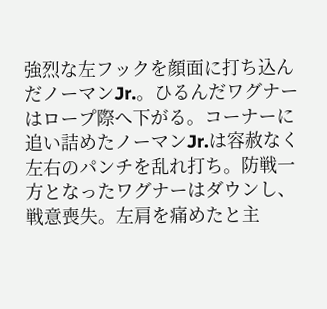強烈な左フックを顔面に打ち込んだノーマンJr.。ひるんだワグナーはロープ際へ下がる。コーナーに追い詰めたノーマンJr.は容赦なく左右のパンチを乱れ打ち。防戦一方となったワグナーはダウンし、戦意喪失。左肩を痛めたと主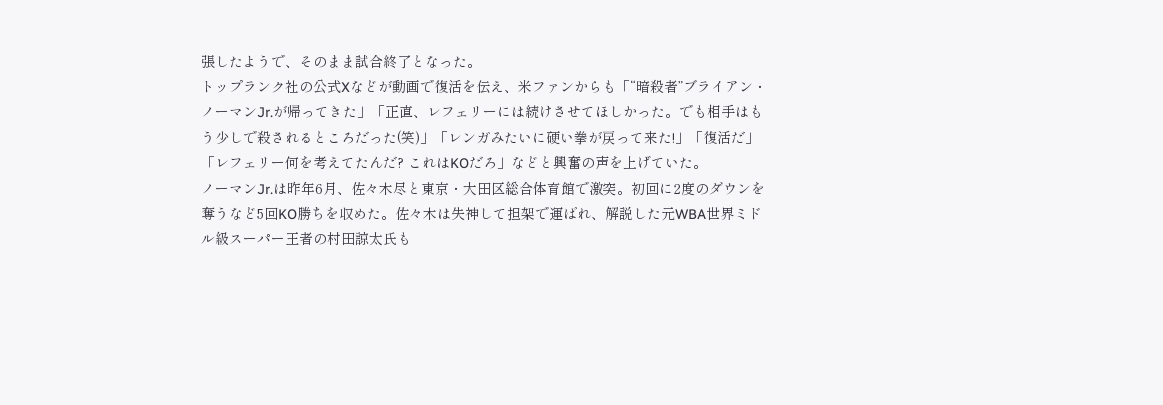張したようで、そのまま試合終了となった。
トップランク社の公式Xなどが動画で復活を伝え、米ファンからも「“暗殺者”ブライアン・ノーマンJr.が帰ってきた」「正直、レフェリーには続けさせてほしかった。でも相手はもう少しで殺されるところだった(笑)」「レンガみたいに硬い拳が戻って来た!」「復活だ」「レフェリー何を考えてたんだ? これはKOだろ」などと興奮の声を上げていた。
ノーマンJr.は昨年6月、佐々木尽と東京・大田区総合体育館で激突。初回に2度のダウンを奪うなど5回KO勝ちを収めた。佐々木は失神して担架で運ばれ、解説した元WBA世界ミドル級スーパー王者の村田諒太氏も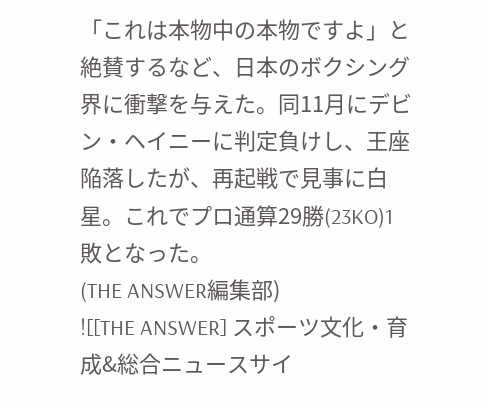「これは本物中の本物ですよ」と絶賛するなど、日本のボクシング界に衝撃を与えた。同11月にデビン・ヘイニーに判定負けし、王座陥落したが、再起戦で見事に白星。これでプロ通算29勝(23KO)1敗となった。
(THE ANSWER編集部)
![[THE ANSWER] スポーツ文化・育成&総合ニュースサイ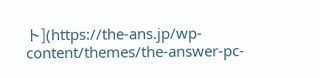ト](https://the-ans.jp/wp-content/themes/the-answer-pc-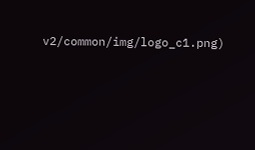v2/common/img/logo_c1.png)